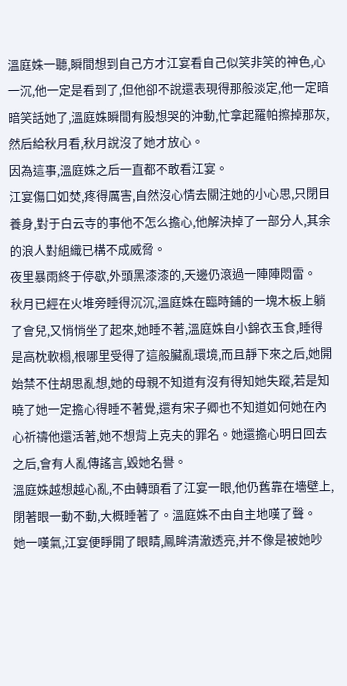溫庭姝一聽,瞬間想到自己方才江宴看自己似笑非笑的神色,心一沉,他一定是看到了,但他卻不說還表現得那般淡定,他一定暗暗笑話她了,溫庭姝瞬間有股想哭的沖動,忙拿起羅帕擦掉那灰,然后給秋月看,秋月說沒了她才放心。
因為這事,溫庭姝之后一直都不敢看江宴。
江宴傷口如焚,疼得厲害,自然沒心情去關注她的小心思,只閉目養身,對于白云寺的事他不怎么擔心,他解決掉了一部分人,其余的浪人對組織已構不成威脅。
夜里暴雨終于停歇,外頭黑漆漆的,天邊仍滾過一陣陣悶雷。
秋月已經在火堆旁睡得沉沉,溫庭姝在臨時鋪的一塊木板上躺了會兒,又悄悄坐了起來,她睡不著,溫庭姝自小錦衣玉食,睡得是高枕軟榻,根哪里受得了這般臟亂環境,而且靜下來之后,她開始禁不住胡思亂想,她的母親不知道有沒有得知她失蹤,若是知曉了她一定擔心得睡不著覺,還有宋子卿也不知道如何她在內心祈禱他還活著,她不想背上克夫的罪名。她還擔心明日回去之后,會有人亂傳謠言,毀她名譽。
溫庭姝越想越心亂,不由轉頭看了江宴一眼,他仍舊靠在墻壁上,閉著眼一動不動,大概睡著了。溫庭姝不由自主地嘆了聲。
她一嘆氣,江宴便睜開了眼睛,鳳眸清澈透亮,并不像是被她吵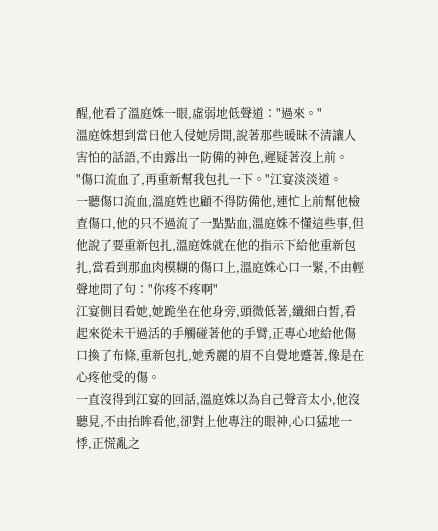醒,他看了溫庭姝一眼,虛弱地低聲道∶"過來。"
溫庭姝想到當日他入侵她房間,說著那些暖昧不清讓人害怕的話語,不由露出一防備的神色,遲疑著沒上前。
"傷口流血了,再重新幫我包扎一下。"江宴淡淡道。
一聽傷口流血,溫庭姓也顧不得防備他,連忙上前幫他檢查傷口,他的只不過流了一點點血,溫庭姝不懂這些事,但他說了要重新包扎,溫庭姝就在他的指示下給他重新包扎,當看到那血肉模糊的傷口上,溫庭姝心口一緊,不由輕聲地問了句∶"你疼不疼啊"
江宴側目看她,她跪坐在他身旁,頭微低著,纖細白皙,看起來從未干過活的手觸碰著他的手臂,正專心地給他傷口換了布條,重新包扎,她秀麗的眉不自覺地蹙著,像是在心疼他受的傷。
一直沒得到江宴的回話,溫庭姝以為自己聲音太小,他沒聽見,不由抬眸看他,卻對上他專注的眼神,心口猛地一悸,正慌亂之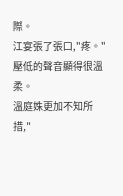際。
江宴張了張口,"疼。"壓低的聲音顯得很溫柔。
溫庭姝更加不知所措,"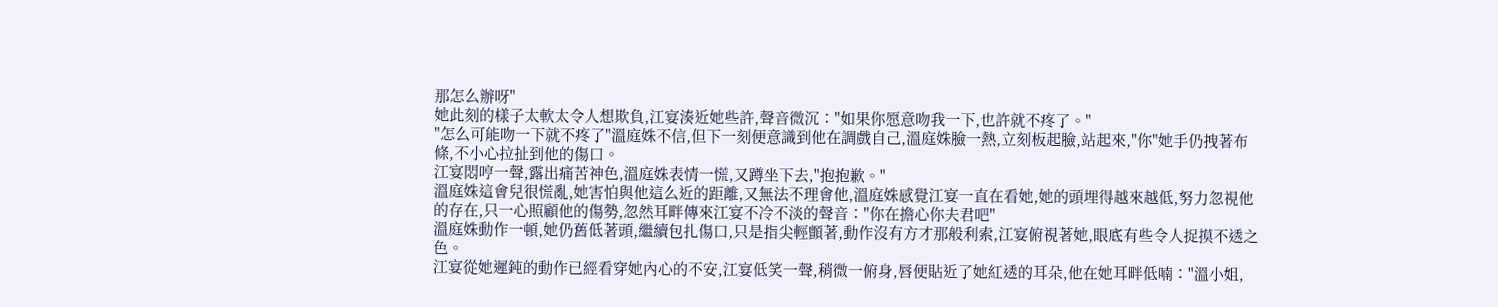那怎么辦呀"
她此刻的樣子太軟太令人想欺負,江宴湊近她些許,聲音微沉∶"如果你愿意吻我一下,也許就不疼了。"
"怎么可能吻一下就不疼了"溫庭姝不信,但下一刻便意識到他在調戲自己,溫庭姝臉一熱,立刻板起臉,站起來,"你"她手仍拽著布條,不小心拉扯到他的傷口。
江宴悶哼一聲,露出痛苦神色,溫庭姝表情一慌,又蹲坐下去,"抱抱歉。"
溫庭姝這會兒很慌亂,她害怕與他這么近的距離,又無法不理會他,溫庭姝感覺江宴一直在看她,她的頭埋得越來越低,努力忽視他的存在,只一心照顧他的傷勢,忽然耳畔傳來江宴不冷不淡的聲音∶"你在擔心你夫君吧"
溫庭姝動作一頓,她仍舊低著頭,繼續包扎傷口,只是指尖輕顫著,動作沒有方才那般利索,江宴俯視著她,眼底有些令人捉摸不透之色。
江宴從她遲鈍的動作已經看穿她內心的不安,江宴低笑一聲,稍微一俯身,唇便貼近了她紅透的耳朵,他在她耳畔低喃∶"溫小姐,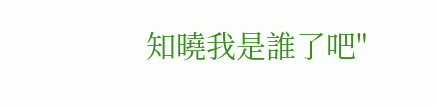知曉我是誰了吧"